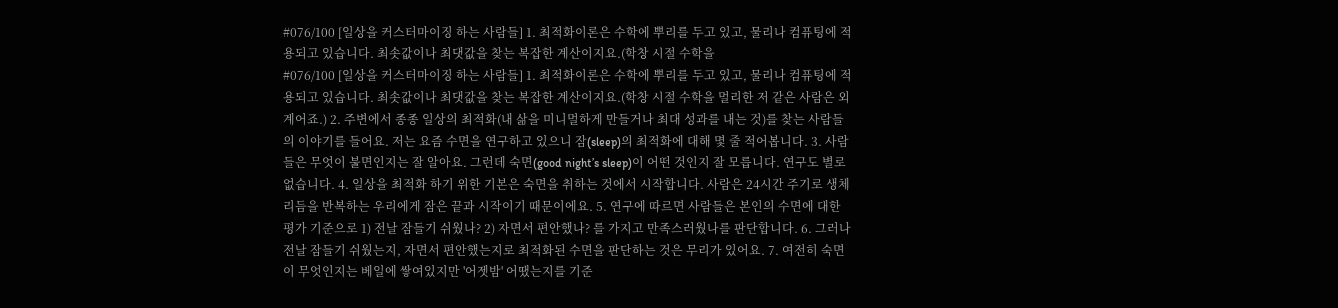#076/100 [일상을 커스터마이징 하는 사람들] 1. 최적화이론은 수학에 뿌리를 두고 있고, 물리나 컴퓨팅에 적용되고 있습니다. 최솟값이나 최댓값을 찾는 복잡한 계산이지요.(학창 시절 수학을
#076/100 [일상을 커스터마이징 하는 사람들] 1. 최적화이론은 수학에 뿌리를 두고 있고, 물리나 컴퓨팅에 적용되고 있습니다. 최솟값이나 최댓값을 찾는 복잡한 계산이지요.(학창 시절 수학을 멀리한 저 같은 사람은 외계어죠.) 2. 주변에서 종종 일상의 최적화(내 삶을 미니멀하게 만들거나 최대 성과를 내는 것)를 찾는 사람들의 이야기를 들어요. 저는 요즘 수면을 연구하고 있으니 잠(sleep)의 최적화에 대해 몇 줄 적어봅니다. 3. 사람들은 무엇이 불면인지는 잘 알아요. 그런데 숙면(good night’s sleep)이 어떤 것인지 잘 모릅니다. 연구도 별로 없습니다. 4. 일상을 최적화 하기 위한 기본은 숙면을 취하는 것에서 시작합니다. 사람은 24시간 주기로 생체리듬을 반복하는 우리에게 잠은 끝과 시작이기 때문이에요. 5. 연구에 따르면 사람들은 본인의 수면에 대한 평가 기준으로 1) 전날 잠들기 쉬웠나? 2) 자면서 편안했나? 를 가지고 만족스러웠나를 판단합니다. 6. 그러나 전날 잠들기 쉬웠는지, 자면서 편안했는지로 최적화된 수면을 판단하는 것은 무리가 있어요. 7. 여전히 숙면이 무엇인지는 베일에 쌓여있지만 '어젯밤' 어땠는지를 기준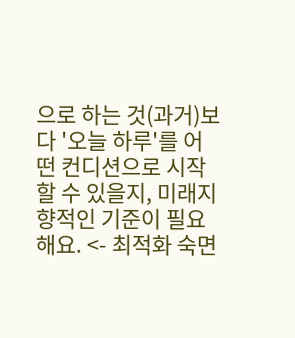으로 하는 것(과거)보다 '오늘 하루'를 어떤 컨디션으로 시작할 수 있을지, 미래지향적인 기준이 필요해요. <- 최적화 숙면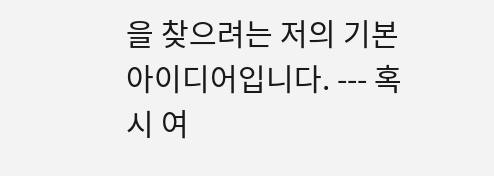을 찾으려는 저의 기본 아이디어입니다. --- 혹시 여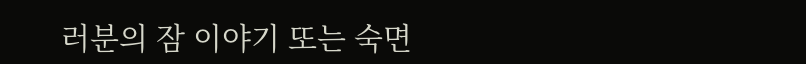러분의 잠 이야기 또는 숙면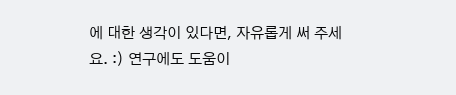에 대한 생각이 있다면, 자유롭게 써 주세요. :) 연구에도 도움이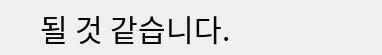될 것 같습니다.